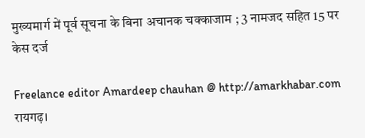मुख्यमार्ग में पूर्व सूचना के बिना अचानक चक्काजाम ; 3 नामजद सहित 15 पर केस दर्ज

Freelance editor Amardeep chauhan @ http://amarkhabar.com
रायगढ़।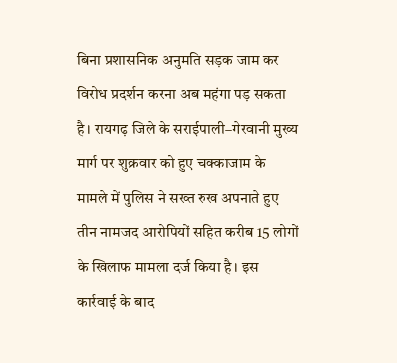बिना प्रशासनिक अनुमति सड़क जाम कर विरोध प्रदर्शन करना अब महंगा पड़ सकता है। रायगढ़ जिले के सराईपाली–गेरवानी मुख्य मार्ग पर शुक्रवार को हुए चक्काजाम के मामले में पुलिस ने सख्त रुख अपनाते हुए तीन नामजद आरोपियों सहित करीब 15 लोगों के खिलाफ मामला दर्ज किया है। इस कार्रवाई के बाद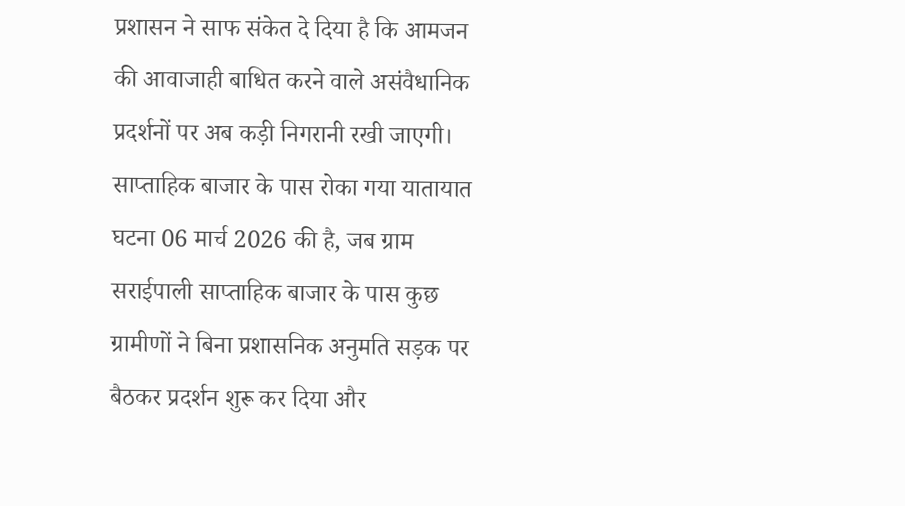प्रशासन ने साफ संकेत दे दिया है कि आमजन की आवाजाही बाधित करने वाले असंवैधानिक प्रदर्शनों पर अब कड़ी निगरानी रखी जाएगी।
साप्ताहिक बाजार के पास रोका गया यातायात
घटना 06 मार्च 2026 की है, जब ग्राम सराईपाली साप्ताहिक बाजार के पास कुछ ग्रामीणों ने बिना प्रशासनिक अनुमति सड़क पर बैठकर प्रदर्शन शुरू कर दिया और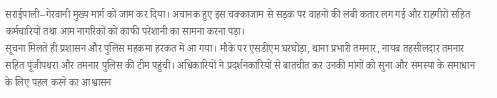सराईपाली–गेरवानी मुख्य मार्ग को जाम कर दिया। अचानक हुए इस चक्काजाम से सड़क पर वाहनों की लंबी कतार लग गई और राहगीरों सहित कर्मचारियों तथा आम नागरिकों को काफी परेशानी का सामना करना पड़ा।
सूचना मिलते ही प्रशासन और पुलिस महकमा हरकत में आ गया। मौके पर एसडीएम घरघोड़ा, थाना प्रभारी तमनार, नायब तहसीलदार तमनार सहित पूंजीपथरा और तमनार पुलिस की टीम पहुंची। अधिकारियों ने प्रदर्शनकारियों से बातचीत कर उनकी मांगों को सुना और समस्या के समाधान के लिए पहल करने का आश्वासन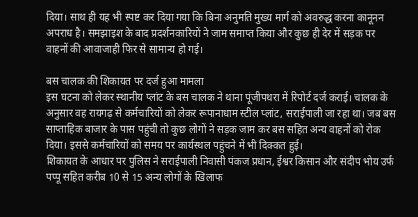दिया। साथ ही यह भी स्पष्ट कर दिया गया कि बिना अनुमति मुख्य मार्ग को अवरुद्ध करना कानूनन अपराध है। समझाइश के बाद प्रदर्शनकारियों ने जाम समाप्त किया और कुछ ही देर में सड़क पर वाहनों की आवाजाही फिर से सामान्य हो गई।

बस चालक की शिकायत पर दर्ज हुआ मामला
इस घटना को लेकर स्थानीय प्लांट के बस चालक ने थाना पूंजीपथरा में रिपोर्ट दर्ज कराई। चालक के अनुसार वह रायगढ़ से कर्मचारियों को लेकर रूपानाधाम स्टील प्लांट, सराईपाली जा रहा था। जब बस साप्ताहिक बाजार के पास पहुंची तो कुछ लोगों ने सड़क जाम कर बस सहित अन्य वाहनों को रोक दिया। इससे कर्मचारियों को समय पर कार्यस्थल पहुंचने में भी दिक्कत हुई।
शिकायत के आधार पर पुलिस ने सराईपाली निवासी पंकज प्रधान, ईश्वर किसान और संदीप भोय उर्फ पप्पू सहित करीब 10 से 15 अन्य लोगों के खिलाफ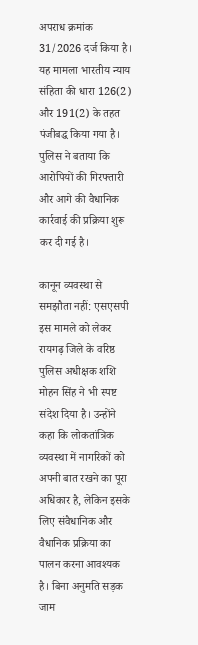अपराध क्रमांक 31/2026 दर्ज किया है। यह मामला भारतीय न्याय संहिता की धारा 126(2) और 191(2) के तहत पंजीबद्ध किया गया है। पुलिस ने बताया कि आरोपियों की गिरफ्तारी और आगे की वैधानिक कार्रवाई की प्रक्रिया शुरू कर दी गई है।

कानून व्यवस्था से समझौता नहीं: एसएसपी
इस मामले को लेकर रायगढ़ जिले के वरिष्ठ पुलिस अधीक्षक शशि मोहन सिंह ने भी स्पष्ट संदेश दिया है। उन्होंने कहा कि लोकतांत्रिक व्यवस्था में नागरिकों को अपनी बात रखने का पूरा अधिकार है, लेकिन इसके लिए संवैधानिक और वैधानिक प्रक्रिया का पालन करना आवश्यक है। बिना अनुमति सड़क जाम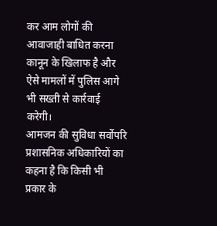कर आम लोगों की आवाजाही बाधित करना कानून के खिलाफ है और ऐसे मामलों में पुलिस आगे भी सख्ती से कार्रवाई करेगी।
आमजन की सुविधा सर्वोपरि
प्रशासनिक अधिकारियों का कहना है कि किसी भी प्रकार के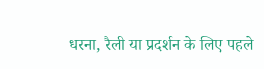धरना, रैली या प्रदर्शन के लिए पहले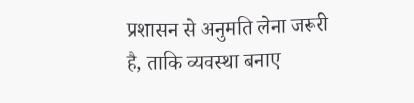प्रशासन से अनुमति लेना जरूरी है, ताकि व्यवस्था बनाए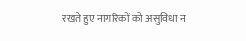रखते हुए नागरिकों को असुविधा न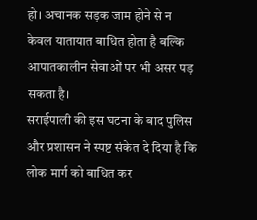हो। अचानक सड़क जाम होने से न केवल यातायात बाधित होता है बल्कि आपातकालीन सेवाओं पर भी असर पड़ सकता है।
सराईपाली की इस घटना के बाद पुलिस और प्रशासन ने स्पष्ट संकेत दे दिया है कि लोक मार्ग को बाधित कर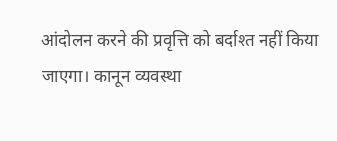आंदोलन करने की प्रवृत्ति को बर्दाश्त नहीं किया जाएगा। कानून व्यवस्था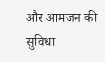और आमजन की सुविधा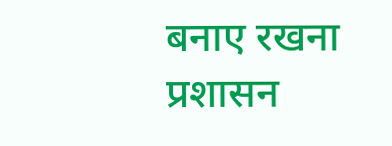बनाए रखना प्रशासन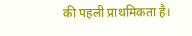की पहली प्राथमिकता है।